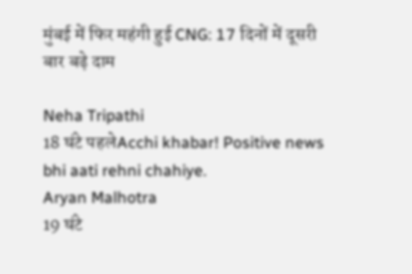मुंबई में फिर महंगी हुई CNG: 17 दिनों में दूसरी बार बढ़े दाम

Neha Tripathi
18 घंटे पहलेAcchi khabar! Positive news bhi aati rehni chahiye.
Aryan Malhotra
19 घंटे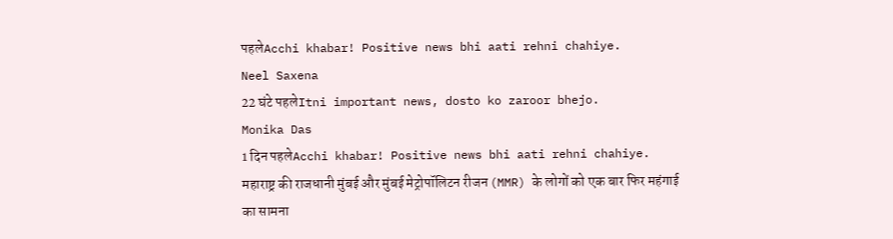पहलेAcchi khabar! Positive news bhi aati rehni chahiye.
Neel Saxena
22 घंटे पहलेItni important news, dosto ko zaroor bhejo.
Monika Das
1 दिन पहलेAcchi khabar! Positive news bhi aati rehni chahiye.
महाराष्ट्र की राजधानी मुंबई और मुंबई मेट्रोपॉलिटन रीजन (MMR) के लोगों को एक बार फिर महंगाई का सामना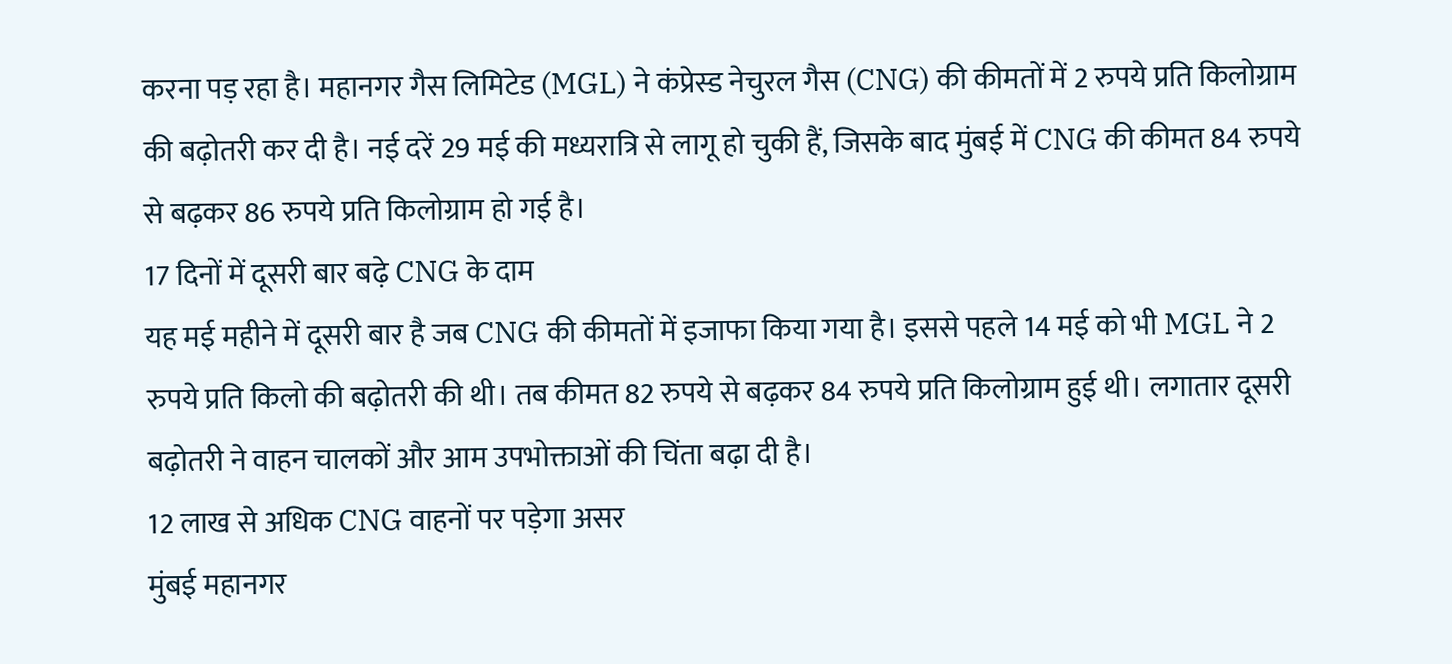करना पड़ रहा है। महानगर गैस लिमिटेड (MGL) ने कंप्रेस्ड नेचुरल गैस (CNG) की कीमतों में 2 रुपये प्रति किलोग्राम की बढ़ोतरी कर दी है। नई दरें 29 मई की मध्यरात्रि से लागू हो चुकी हैं, जिसके बाद मुंबई में CNG की कीमत 84 रुपये से बढ़कर 86 रुपये प्रति किलोग्राम हो गई है।
17 दिनों में दूसरी बार बढ़े CNG के दाम
यह मई महीने में दूसरी बार है जब CNG की कीमतों में इजाफा किया गया है। इससे पहले 14 मई को भी MGL ने 2 रुपये प्रति किलो की बढ़ोतरी की थी। तब कीमत 82 रुपये से बढ़कर 84 रुपये प्रति किलोग्राम हुई थी। लगातार दूसरी बढ़ोतरी ने वाहन चालकों और आम उपभोक्ताओं की चिंता बढ़ा दी है।
12 लाख से अधिक CNG वाहनों पर पड़ेगा असर
मुंबई महानगर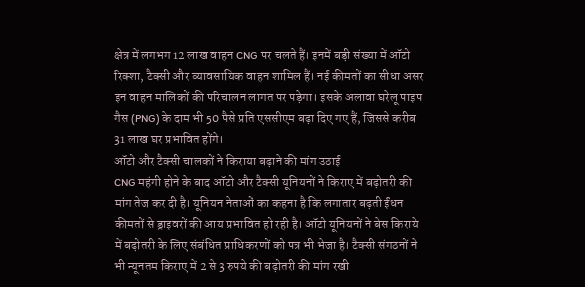क्षेत्र में लगभग 12 लाख वाहन CNG पर चलते हैं। इनमें बड़ी संख्या में ऑटो रिक्शा, टैक्सी और व्यावसायिक वाहन शामिल हैं। नई कीमतों का सीधा असर इन वाहन मालिकों की परिचालन लागत पर पड़ेगा। इसके अलावा घरेलू पाइप गैस (PNG) के दाम भी 50 पैसे प्रति एससीएम बढ़ा दिए गए हैं, जिससे करीब 31 लाख घर प्रभावित होंगे।
ऑटो और टैक्सी चालकों ने किराया बढ़ाने की मांग उठाई
CNG महंगी होने के बाद ऑटो और टैक्सी यूनियनों ने किराए में बढ़ोतरी की मांग तेज कर दी है। यूनियन नेताओं का कहना है कि लगातार बढ़ती ईंधन कीमतों से ड्राइवरों की आय प्रभावित हो रही है। ऑटो यूनियनों ने बेस किराये में बढ़ोतरी के लिए संबंधित प्राधिकरणों को पत्र भी भेजा है। टैक्सी संगठनों ने भी न्यूनतम किराए में 2 से 3 रुपये की बढ़ोतरी की मांग रखी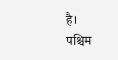है।
पश्चिम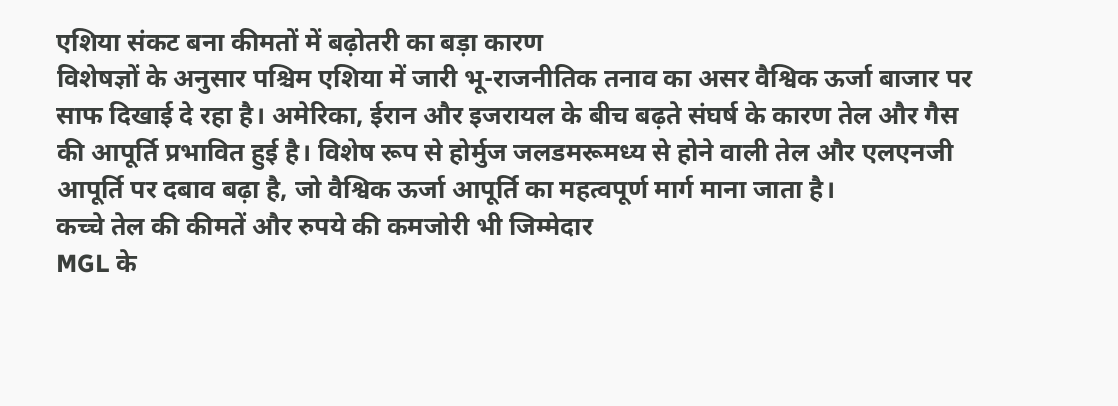एशिया संकट बना कीमतों में बढ़ोतरी का बड़ा कारण
विशेषज्ञों के अनुसार पश्चिम एशिया में जारी भू-राजनीतिक तनाव का असर वैश्विक ऊर्जा बाजार पर साफ दिखाई दे रहा है। अमेरिका, ईरान और इजरायल के बीच बढ़ते संघर्ष के कारण तेल और गैस की आपूर्ति प्रभावित हुई है। विशेष रूप से होर्मुज जलडमरूमध्य से होने वाली तेल और एलएनजी आपूर्ति पर दबाव बढ़ा है, जो वैश्विक ऊर्जा आपूर्ति का महत्वपूर्ण मार्ग माना जाता है।
कच्चे तेल की कीमतें और रुपये की कमजोरी भी जिम्मेदार
MGL के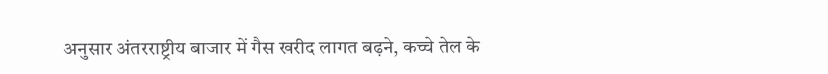अनुसार अंतरराष्ट्रीय बाजार में गैस खरीद लागत बढ़ने, कच्चे तेल के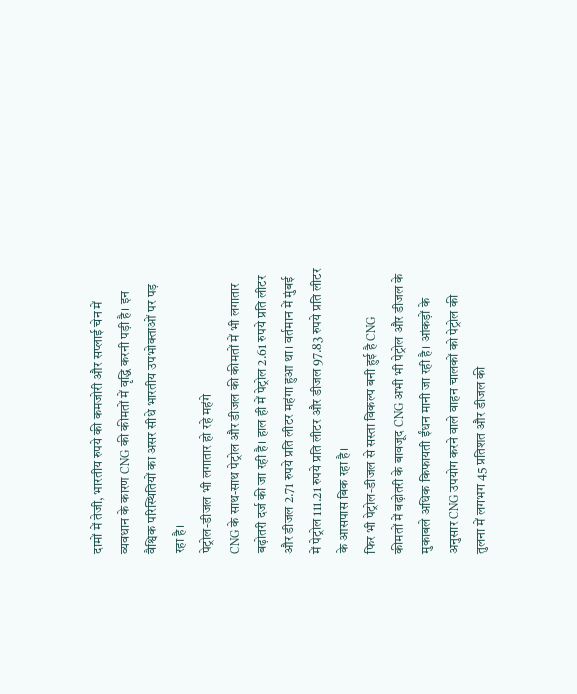दामों में तेजी, भारतीय रुपये की कमजोरी और सप्लाई चेन में व्यवधान के कारण CNG की कीमतों में वृद्धि करनी पड़ी है। इन वैश्विक परिस्थितियों का असर सीधे भारतीय उपभोक्ताओं पर पड़ रहा है।
पेट्रोल-डीजल भी लगातार हो रहे महंगे
CNG के साथ-साथ पेट्रोल और डीजल की कीमतों में भी लगातार बढ़ोतरी दर्ज की जा रही है। हाल ही में पेट्रोल 2.61 रुपये प्रति लीटर और डीजल 2.71 रुपये प्रति लीटर महंगा हुआ था। वर्तमान में मुंबई में पेट्रोल 111.21 रुपये प्रति लीटर और डीजल 97.83 रुपये प्रति लीटर के आसपास बिक रहा है।
फिर भी पेट्रोल-डीजल से सस्ता विकल्प बनी हुई है CNG
कीमतों में बढ़ोतरी के बावजूद CNG अभी भी पेट्रोल और डीजल के मुकाबले अधिक किफायती ईंधन मानी जा रही है। आंकड़ों के अनुसार CNG उपयोग करने वाले वाहन चालकों को पेट्रोल की तुलना में लगभग 45 प्रतिशत और डीजल की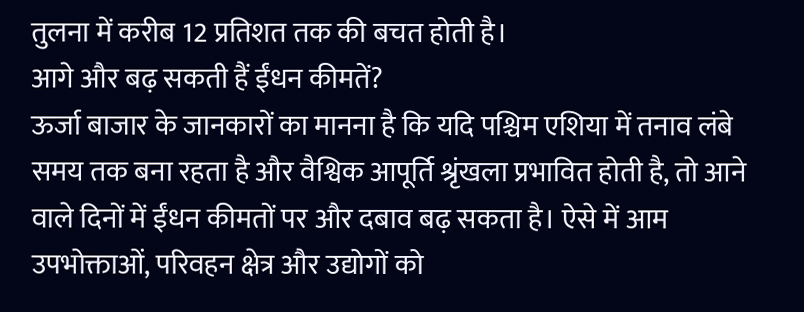तुलना में करीब 12 प्रतिशत तक की बचत होती है।
आगे और बढ़ सकती हैं ईंधन कीमतें?
ऊर्जा बाजार के जानकारों का मानना है कि यदि पश्चिम एशिया में तनाव लंबे समय तक बना रहता है और वैश्विक आपूर्ति श्रृंखला प्रभावित होती है, तो आने वाले दिनों में ईंधन कीमतों पर और दबाव बढ़ सकता है। ऐसे में आम उपभोक्ताओं, परिवहन क्षेत्र और उद्योगों को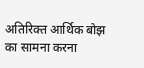अतिरिक्त आर्थिक बोझ का सामना करना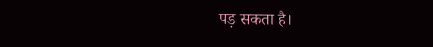पड़ सकता है।